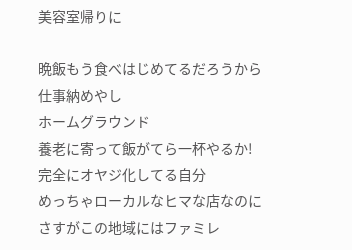美容室帰りに

晩飯もう食べはじめてるだろうから
仕事納めやし
ホームグラウンド
養老に寄って飯がてら一杯やるか!
完全にオヤジ化してる自分
めっちゃローカルなヒマな店なのに
さすがこの地域にはファミレ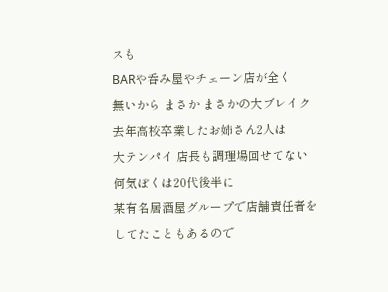スも
BARや呑み屋やチェーン店が全く
無いから まさか まさかの大ブレイク
去年高校卒業したお姉さん2人は
大テンパイ 店長も調理場回せてない
何気ぼくは20代後半に
某有名居酒屋グループで店舗責任者を
してたこともあるので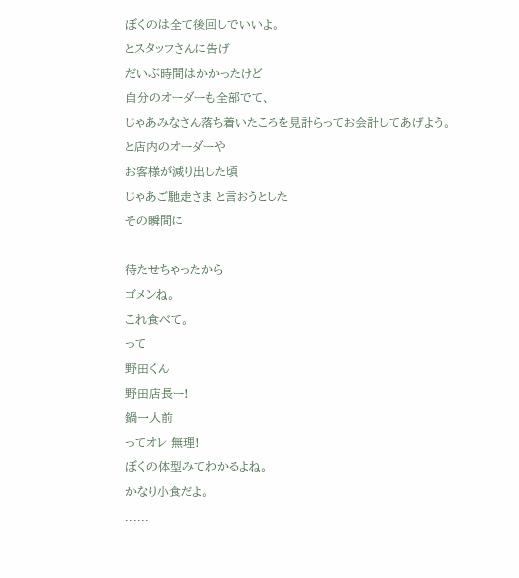ぼくのは全て後回しでいいよ。
とスタッフさんに告げ
だいぶ時間はかかったけど
自分のオーダーも全部でて、
じゃあみなさん落ち着いたころを見計らってお会計してあげよう。
と店内のオーダーや
お客様が減り出した頃
じゃあご馳走さま と言おうとした
その瞬間に

待たせちゃったから
ゴメンね。
これ食べて。
って
野田くん
野田店長ー!
鍋一人前
ってオレ 無理!
ぼくの体型みてわかるよね。
かなり小食だよ。
......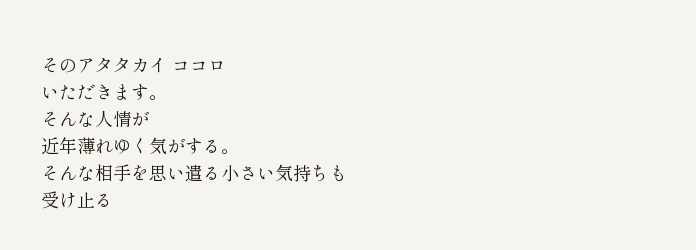そのアタタカイ ココロ
いただきます。
そんな人情が
近年薄れゆく気がする。
そんな相手を思い遣る小さい気持ちも
受け止る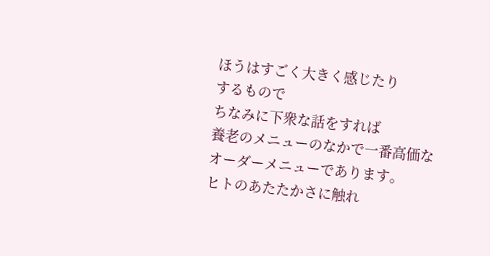ほうはすごく大きく感じたり
するもので
ちなみに下衆な話をすれば
養老のメニューのなかで一番高価な
オーダーメニューであります。
ヒトのあたたかさに触れ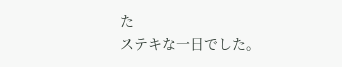た
ステキな一日でした。